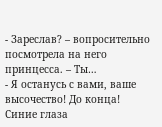- Зареслав? – вопросительно посмотрела на него принцесса. – Ты…
- Я останусь с вами, ваше высочество! До конца!
Синие глаза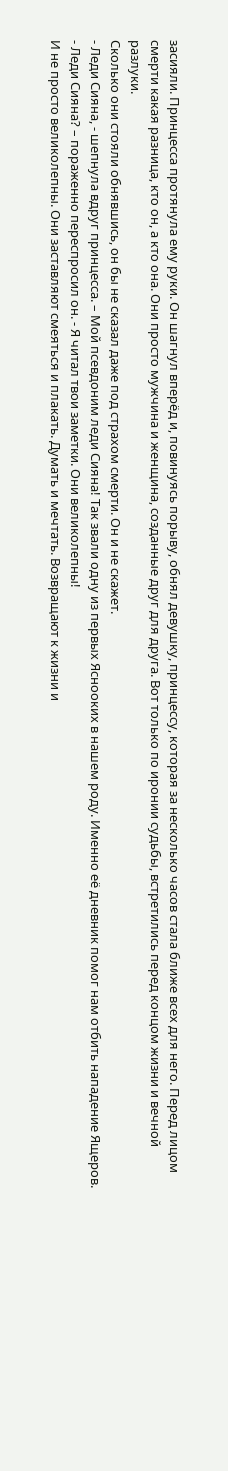засияли. Принцесса протянула ему руки. Он шагнул вперёд и, повинуясь порыву, обнял девушку, принцессу, которая за несколько часов стала ближе всех для него. Перед лицом смерти какая разница, кто он, а кто она. Они просто мужчина и женщина, созданные друг для друга. Вот только по иронии судьбы, встретились перед концом жизни и вечной разлуки.
Сколько они стояли обнявшись, он бы не сказал даже под страхом смерти. Он и не скажет.
- Леди Сияна, - шепнула вдруг принцесса. – Мой псевдоним леди Сияна! Так звали одну из первых Яснооких в нашем роду. Именно её дневник помог нам отбить нападение Ящеров.
- Леди Сияна? – пораженно переспросил он. - Я читал твои заметки. Они великолепны!
И не просто великолепны. Они заставляют смеяться и плакать. Думать и мечтать. Возвращают к жизни и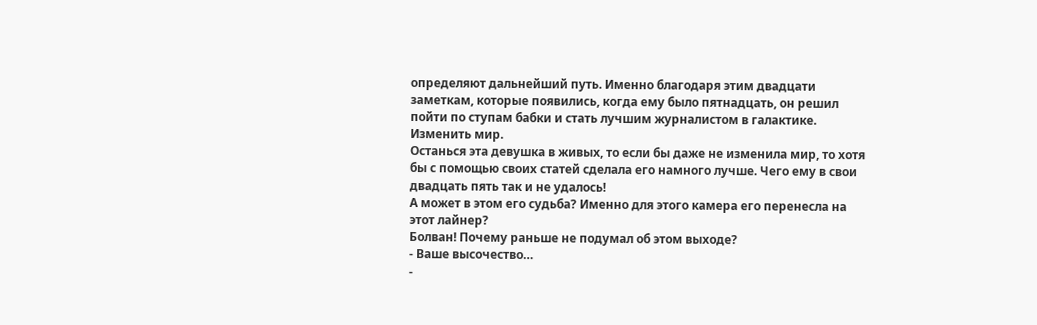определяют дальнейший путь. Именно благодаря этим двадцати заметкам, которые появились, когда ему было пятнадцать, он решил пойти по ступам бабки и стать лучшим журналистом в галактике. Изменить мир.
Останься эта девушка в живых, то если бы даже не изменила мир, то хотя бы с помощью своих статей сделала его намного лучше. Чего ему в свои двадцать пять так и не удалось!
А может в этом его судьба? Именно для этого камера его перенесла на этот лайнер?
Болван! Почему раньше не подумал об этом выходе?
- Ваше высочество…
-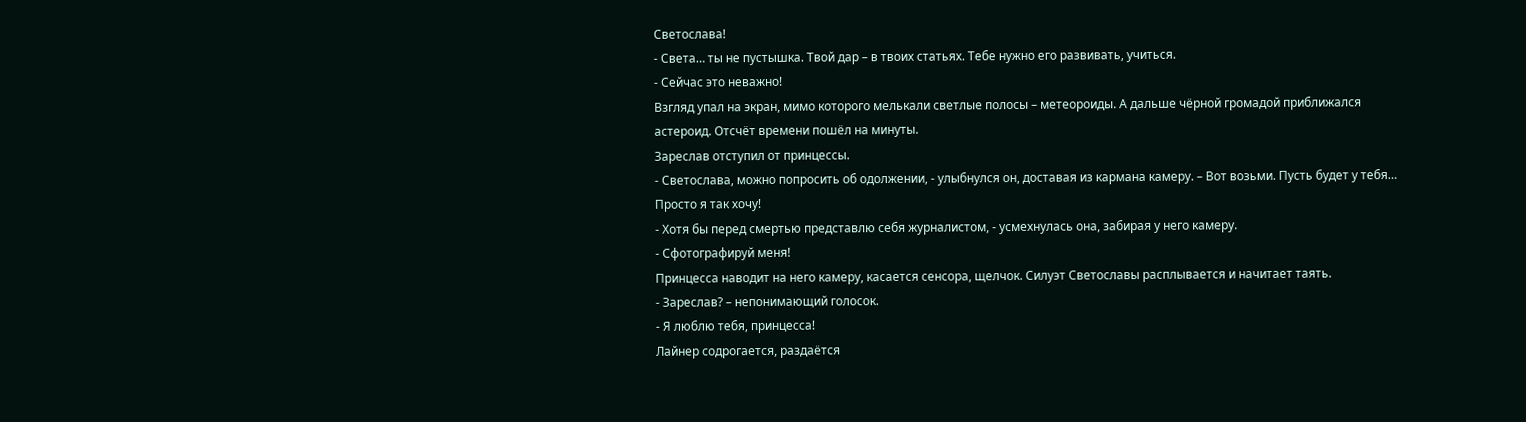Светослава!
- Света… ты не пустышка. Твой дар – в твоих статьях. Тебе нужно его развивать, учиться.
- Сейчас это неважно!
Взгляд упал на экран, мимо которого мелькали светлые полосы – метеороиды. А дальше чёрной громадой приближался астероид. Отсчёт времени пошёл на минуты.
Зареслав отступил от принцессы.
- Светослава, можно попросить об одолжении, - улыбнулся он, доставая из кармана камеру. – Вот возьми. Пусть будет у тебя… Просто я так хочу!
- Хотя бы перед смертью представлю себя журналистом, - усмехнулась она, забирая у него камеру.
- Сфотографируй меня!
Принцесса наводит на него камеру, касается сенсора, щелчок. Силуэт Светославы расплывается и начитает таять.
- Зареслав? – непонимающий голосок.
- Я люблю тебя, принцесса!
Лайнер содрогается, раздаётся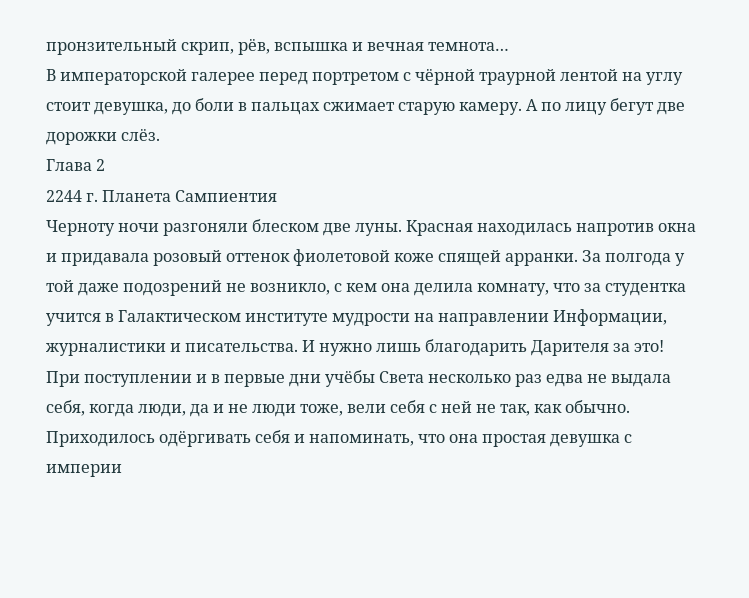пронзительный скрип, рёв, вспышка и вечная темнота…
В императорской галерее перед портретом с чёрной траурной лентой на углу стоит девушка, до боли в пальцах сжимает старую камеру. А по лицу бегут две дорожки слёз.
Глава 2
2244 г. Планета Сампиентия
Черноту ночи разгоняли блеском две луны. Красная находилась напротив окна и придавала розовый оттенок фиолетовой коже спящей арранки. За полгода у той даже подозрений не возникло, с кем она делила комнату, что за студентка учится в Галактическом институте мудрости на направлении Информации, журналистики и писательства. И нужно лишь благодарить Дарителя за это!
При поступлении и в первые дни учёбы Света несколько раз едва не выдала себя, когда люди, да и не люди тоже, вели себя с ней не так, как обычно. Приходилось одёргивать себя и напоминать, что она простая девушка с империи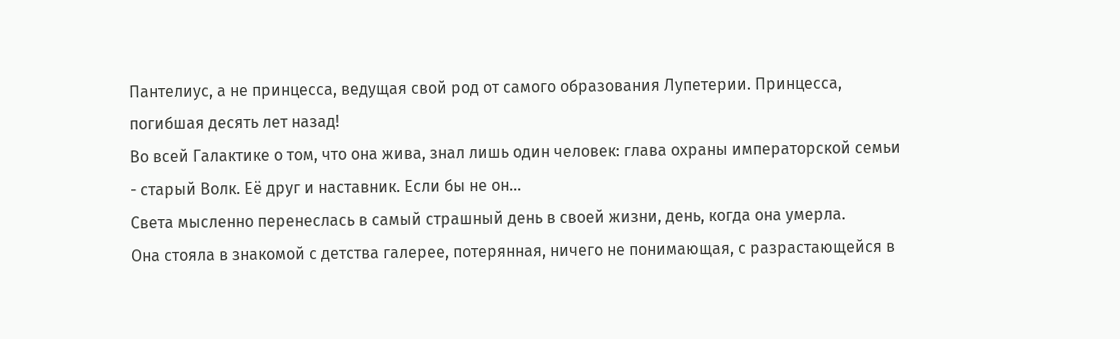Пантелиус, а не принцесса, ведущая свой род от самого образования Лупетерии. Принцесса, погибшая десять лет назад!
Во всей Галактике о том, что она жива, знал лишь один человек: глава охраны императорской семьи - старый Волк. Её друг и наставник. Если бы не он…
Света мысленно перенеслась в самый страшный день в своей жизни, день, когда она умерла.
Она стояла в знакомой с детства галерее, потерянная, ничего не понимающая, с разрастающейся в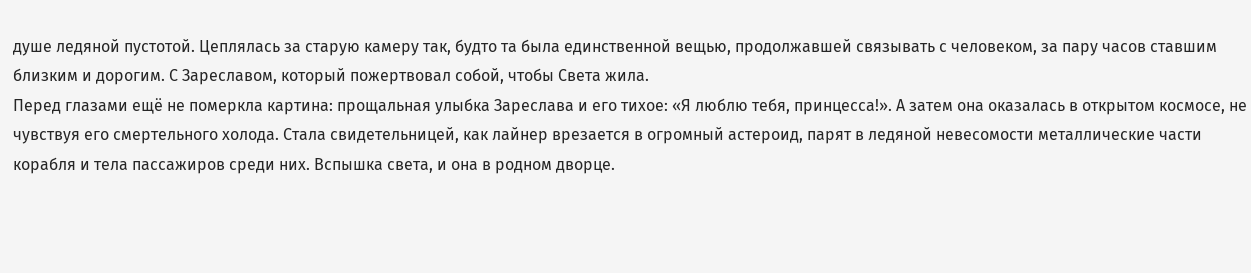душе ледяной пустотой. Цеплялась за старую камеру так, будто та была единственной вещью, продолжавшей связывать с человеком, за пару часов ставшим близким и дорогим. С Зареславом, который пожертвовал собой, чтобы Света жила.
Перед глазами ещё не померкла картина: прощальная улыбка Зареслава и его тихое: «Я люблю тебя, принцесса!». А затем она оказалась в открытом космосе, не чувствуя его смертельного холода. Стала свидетельницей, как лайнер врезается в огромный астероид, парят в ледяной невесомости металлические части корабля и тела пассажиров среди них. Вспышка света, и она в родном дворце.